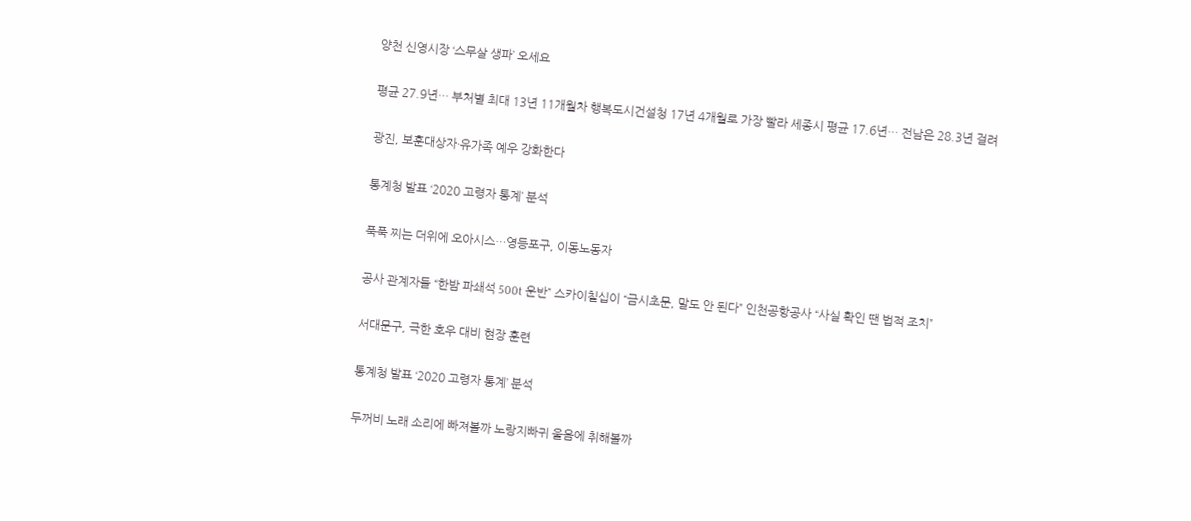양천 신영시장 ‘스무살 생파’ 오세요

평균 27.9년… 부처별 최대 13년 11개월차 행복도시건설청 17년 4개월로 가장 빨라 세종시 평균 17.6년… 전남은 28.3년 걸려

광진, 보훈대상자·유가족 예우 강화한다

통계청 발표 ‘2020 고령자 통계’ 분석

푹푹 찌는 더위에 오아시스…영등포구, 이동노동자

공사 관계자들 “한밤 파쇄석 500t 운반” 스카이칠십이 “금시초문, 말도 안 된다” 인천공항공사 “사실 확인 땐 법적 조치”

서대문구, 극한 호우 대비 현장 훈련

통계청 발표 ‘2020 고령자 통계’ 분석

두꺼비 노래 소리에 빠져볼까 노랑지빠귀 울음에 취해볼까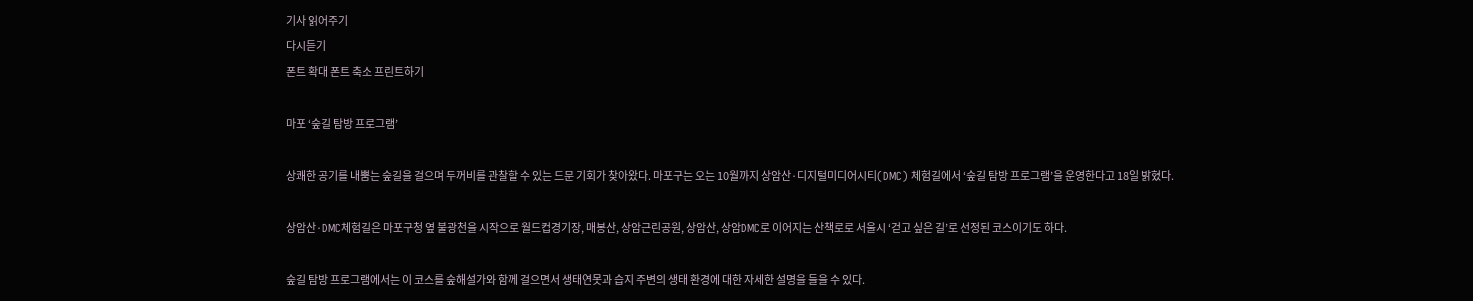기사 읽어주기
다시듣기
폰트 확대 폰트 축소 프린트하기

마포 ‘숲길 탐방 프로그램’

상쾌한 공기를 내뿜는 숲길을 걸으며 두꺼비를 관찰할 수 있는 드문 기회가 찾아왔다. 마포구는 오는 10월까지 상암산·디지털미디어시티(DMC) 체험길에서 ‘숲길 탐방 프로그램’을 운영한다고 18일 밝혔다.

상암산·DMC체험길은 마포구청 옆 불광천을 시작으로 월드컵경기장, 매봉산, 상암근린공원, 상암산, 상암DMC로 이어지는 산책로로 서울시 ‘걷고 싶은 길’로 선정된 코스이기도 하다.

숲길 탐방 프로그램에서는 이 코스를 숲해설가와 함께 걸으면서 생태연못과 습지 주변의 생태 환경에 대한 자세한 설명을 들을 수 있다.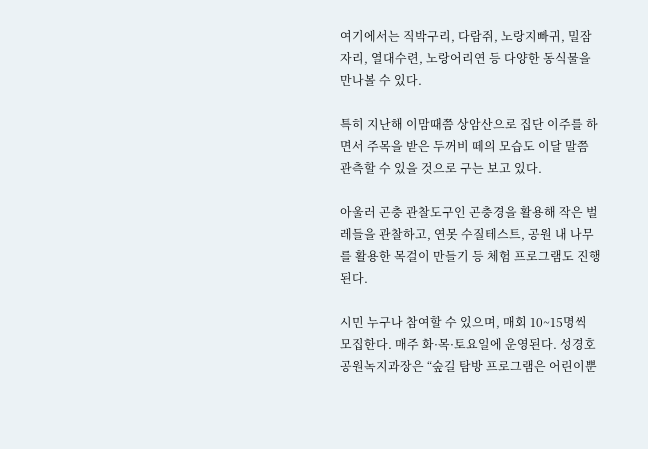여기에서는 직박구리, 다람쥐, 노랑지빠귀, 밀잠자리, 열대수련, 노랑어리연 등 다양한 동식물을 만나볼 수 있다.

특히 지난해 이맘때쯤 상암산으로 집단 이주를 하면서 주목을 받은 두꺼비 떼의 모습도 이달 말쯤 관측할 수 있을 것으로 구는 보고 있다.

아울러 곤충 관찰도구인 곤충경을 활용해 작은 벌레들을 관찰하고, 연못 수질테스트, 공원 내 나무를 활용한 목걸이 만들기 등 체험 프로그램도 진행된다.

시민 누구나 참여할 수 있으며, 매회 10~15명씩 모집한다. 매주 화·목·토요일에 운영된다. 성경호 공원녹지과장은 “숲길 탐방 프로그램은 어린이뿐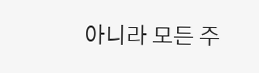아니라 모든 주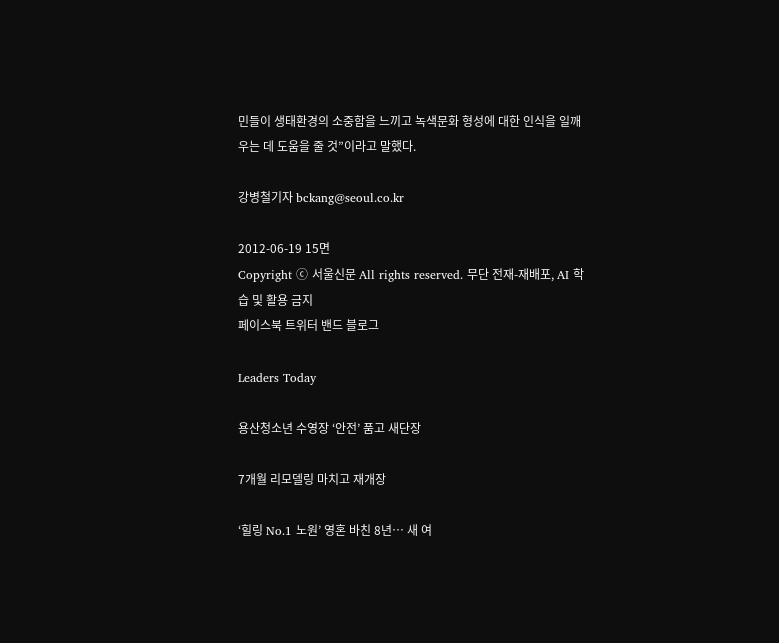민들이 생태환경의 소중함을 느끼고 녹색문화 형성에 대한 인식을 일깨우는 데 도움을 줄 것”이라고 말했다.

강병철기자 bckang@seoul.co.kr

2012-06-19 15면
Copyright ⓒ 서울신문 All rights reserved. 무단 전재-재배포, AI 학습 및 활용 금지
페이스북 트위터 밴드 블로그

Leaders Today

용산청소년 수영장 ‘안전’ 품고 새단장

7개월 리모델링 마치고 재개장

‘힐링 No.1 노원’ 영혼 바친 8년… 새 여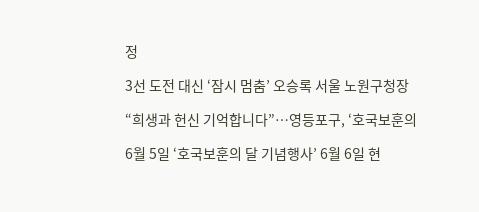정

3선 도전 대신 ‘잠시 멈춤’ 오승록 서울 노원구청장

“희생과 헌신 기억합니다”…영등포구, ‘호국보훈의

6월 5일 ‘호국보훈의 달 기념행사’ 6월 6일 현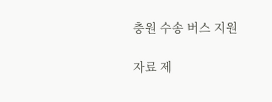충원 수송 버스 지원

자료 제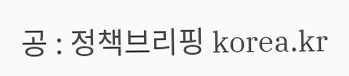공 : 정책브리핑 korea.kr